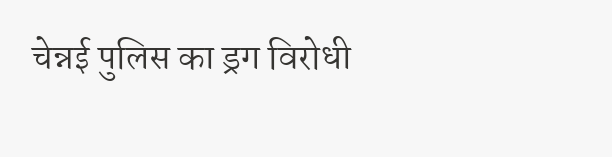चेन्नई पुलिस का ड्रग विरोधी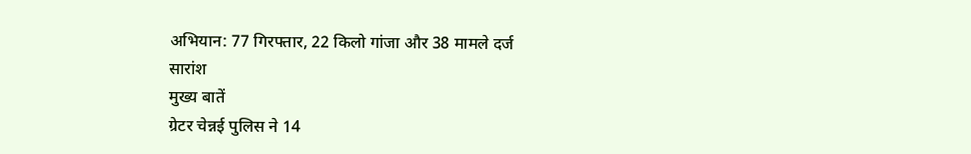अभियान: 77 गिरफ्तार, 22 किलो गांजा और 38 मामले दर्ज
सारांश
मुख्य बातें
ग्रेटर चेन्नई पुलिस ने 14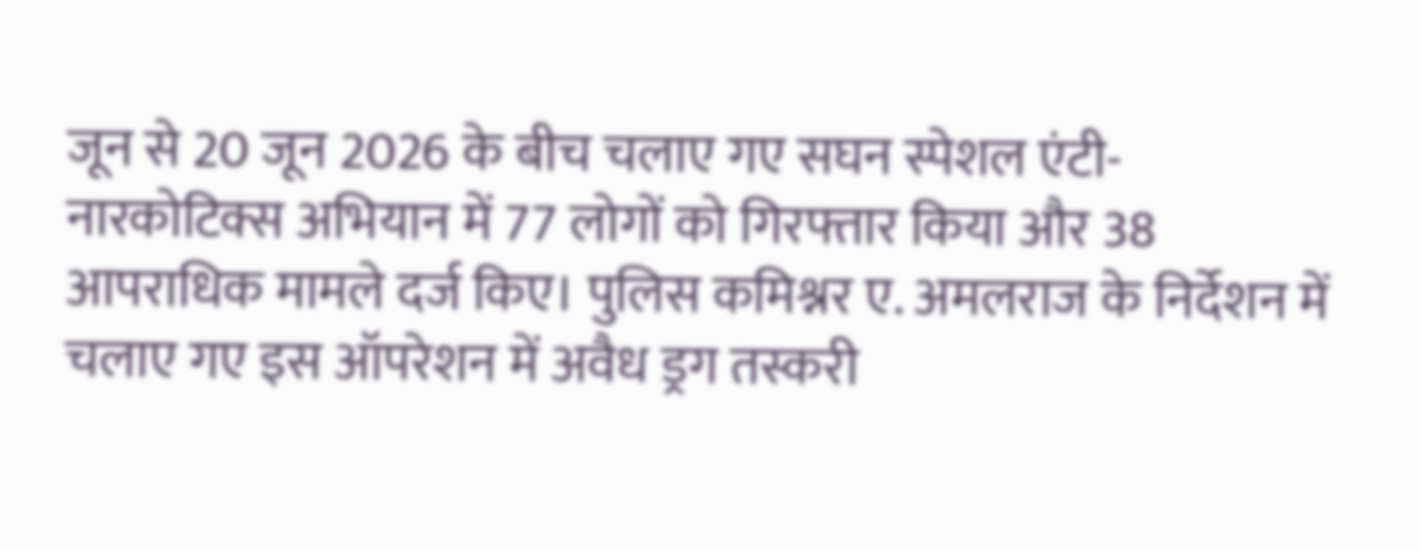जून से 20 जून 2026 के बीच चलाए गए सघन स्पेशल एंटी-नारकोटिक्स अभियान में 77 लोगों को गिरफ्तार किया और 38 आपराधिक मामले दर्ज किए। पुलिस कमिश्नर ए. अमलराज के निर्देशन में चलाए गए इस ऑपरेशन में अवैध ड्रग तस्करी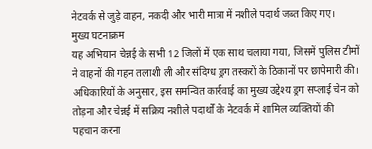नेटवर्क से जुड़े वाहन, नकदी और भारी मात्रा में नशीले पदार्थ जब्त किए गए।
मुख्य घटनाक्रम
यह अभियान चेन्नई के सभी 12 जिलों में एक साथ चलाया गया, जिसमें पुलिस टीमों ने वाहनों की गहन तलाशी ली और संदिग्ध ड्रग तस्करों के ठिकानों पर छापेमारी की। अधिकारियों के अनुसार, इस समन्वित कार्रवाई का मुख्य उद्देश्य ड्रग सप्लाई चेन को तोड़ना और चेन्नई में सक्रिय नशीले पदार्थों के नेटवर्क में शामिल व्यक्तियों की पहचान करना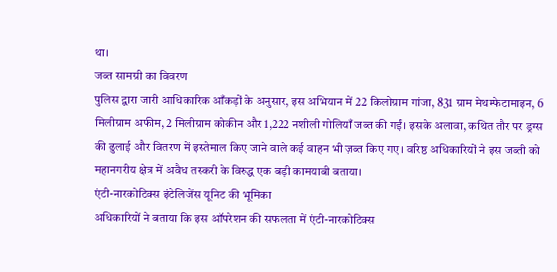था।
जब्त सामग्री का विवरण
पुलिस द्वारा जारी आधिकारिक आँकड़ों के अनुसार, इस अभियान में 22 किलोग्राम गांजा, 831 ग्राम मेथम्फेटामाइन, 6 मिलीग्राम अफीम, 2 मिलीग्राम कोकीन और 1,222 नशीली गोलियाँ जब्त की गईं। इसके अलावा, कथित तौर पर ड्रग्स की ढुलाई और वितरण में इस्तेमाल किए जाने वाले कई वाहन भी ज़ब्त किए गए। वरिष्ठ अधिकारियों ने इस जब्ती को महानगरीय क्षेत्र में अवैध तस्करी के विरुद्ध एक बड़ी कामयाबी बताया।
एंटी-नारकोटिक्स इंटेलिजेंस यूनिट की भूमिका
अधिकारियों ने बताया कि इस ऑपरेशन की सफलता में एंटी-नारकोटिक्स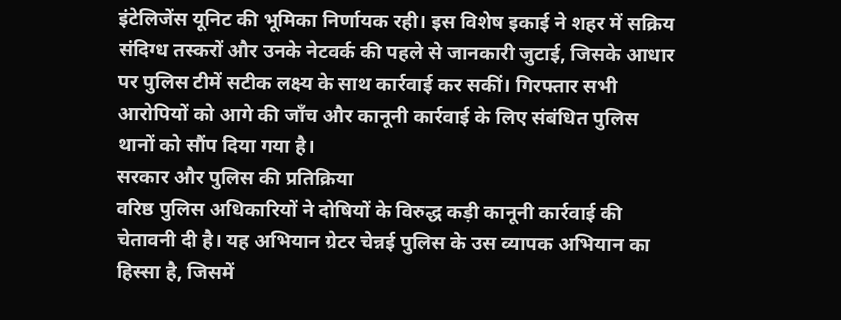इंटेलिजेंस यूनिट की भूमिका निर्णायक रही। इस विशेष इकाई ने शहर में सक्रिय संदिग्ध तस्करों और उनके नेटवर्क की पहले से जानकारी जुटाई, जिसके आधार पर पुलिस टीमें सटीक लक्ष्य के साथ कार्रवाई कर सकीं। गिरफ्तार सभी आरोपियों को आगे की जाँच और कानूनी कार्रवाई के लिए संबंधित पुलिस थानों को सौंप दिया गया है।
सरकार और पुलिस की प्रतिक्रिया
वरिष्ठ पुलिस अधिकारियों ने दोषियों के विरुद्ध कड़ी कानूनी कार्रवाई की चेतावनी दी है। यह अभियान ग्रेटर चेन्नई पुलिस के उस व्यापक अभियान का हिस्सा है, जिसमें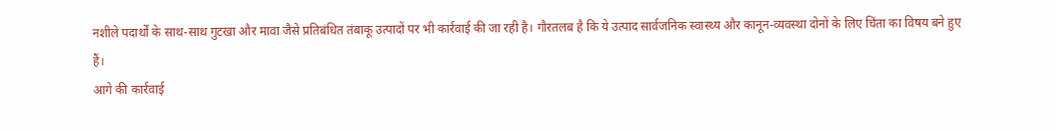नशीले पदार्थों के साथ-साथ गुटखा और मावा जैसे प्रतिबंधित तंबाकू उत्पादों पर भी कार्रवाई की जा रही है। गौरतलब है कि ये उत्पाद सार्वजनिक स्वास्थ्य और कानून-व्यवस्था दोनों के लिए चिंता का विषय बने हुए हैं।
आगे की कार्रवाई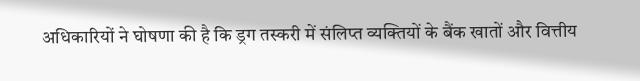अधिकारियों ने घोषणा की है कि ड्रग तस्करी में संलिप्त व्यक्तियों के बैंक खातों और वित्तीय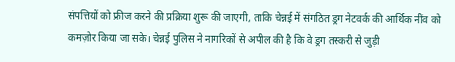संपत्तियों को फ्रीज करने की प्रक्रिया शुरू की जाएगी, ताकि चेन्नई में संगठित ड्रग नेटवर्क की आर्थिक नींव को कमज़ोर किया जा सके। चेन्नई पुलिस ने नागरिकों से अपील की है कि वे ड्रग तस्करी से जुड़ी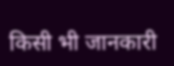किसी भी जानकारी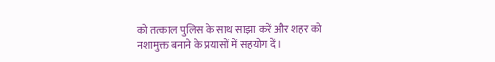को तत्काल पुलिस के साथ साझा करें और शहर को नशामुक्त बनाने के प्रयासों में सहयोग दें।